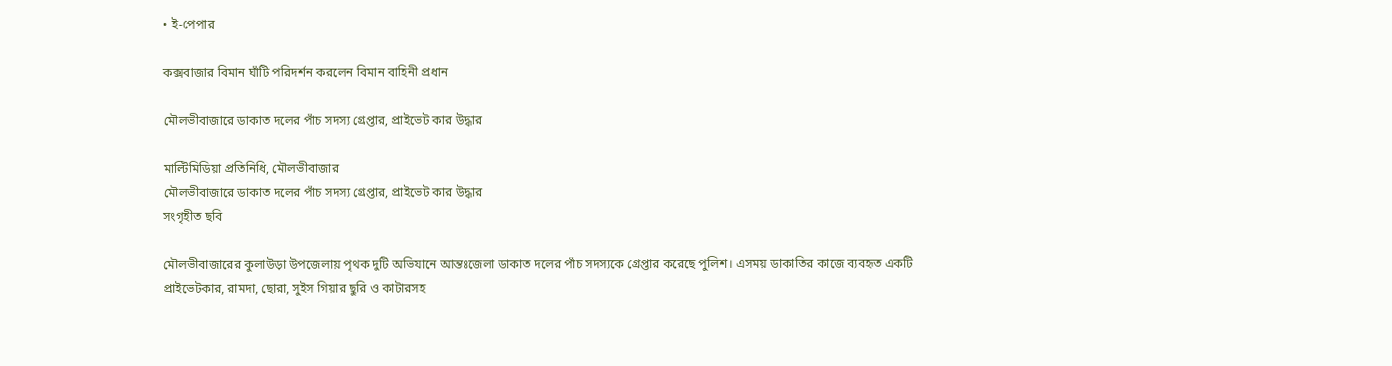• ই-পেপার

কক্সবাজার বিমান ঘাঁটি পরিদর্শন করলেন বিমান বাহিনী প্রধান

মৌলভীবাজারে ডাকাত দলের পাঁচ সদস্য গ্রেপ্তার, প্রাইভেট কার উদ্ধার

মাল্টিমিডিয়া প্রতিনিধি, মৌলভীবাজার
মৌলভীবাজারে ডাকাত দলের পাঁচ সদস্য গ্রেপ্তার, প্রাইভেট কার উদ্ধার
সংগৃহীত ছবি

মৌলভীবাজারের কুলাউড়া উপজেলায় পৃথক দুটি অভিযানে আন্তঃজেলা ডাকাত দলের পাঁচ সদস্যকে গ্রেপ্তার করেছে পুলিশ। এসময় ডাকাতির কাজে ব্যবহৃত একটি প্রাইভেটকার, রামদা, ছোরা, সুইস গিয়ার ছুরি ও কাটারসহ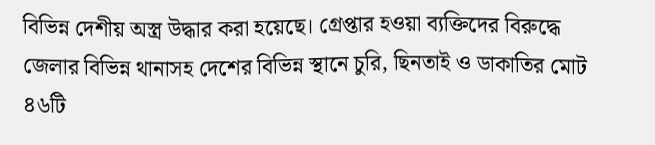বিভিন্ন দেশীয় অস্ত্র উদ্ধার করা হয়েছে। গ্রেপ্তার হওয়া ব্যক্তিদের বিরুদ্ধে জেলার বিভিন্ন থানাসহ দেশের বিভিন্ন স্থানে চুরি, ছিনতাই ও ডাকাতির মোট ৪৬টি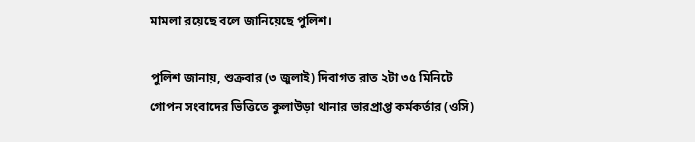মামলা রয়েছে বলে জানিয়েছে পুলিশ।

পুলিশ জানায়, শুক্রবার (৩ জুলাই) দিবাগত রাত ২টা ৩৫ মিনিটে গোপন সংবাদের ভিত্তিতে কুলাউড়া থানার ভারপ্রাপ্ত কর্মকর্তার (ওসি)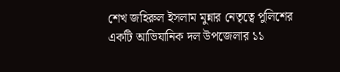শেখ জহিরুল ইসলাম মুন্নার নেতৃত্বে পুলিশের একটি আভিযানিক দল উপজেলার ১১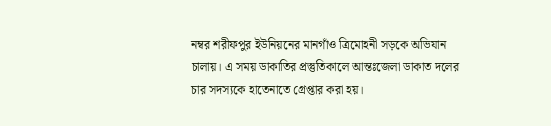নম্বর শরীফপুর ইউনিয়নের মানগাঁও ত্রিমোহনী সড়কে অভিযান চালায়। এ সময় ডাকাতির প্রস্তুতিকালে আন্তঃজেলা ডাকাত দলের চার সদস্যকে হাতেনাতে গ্রেপ্তার করা হয়।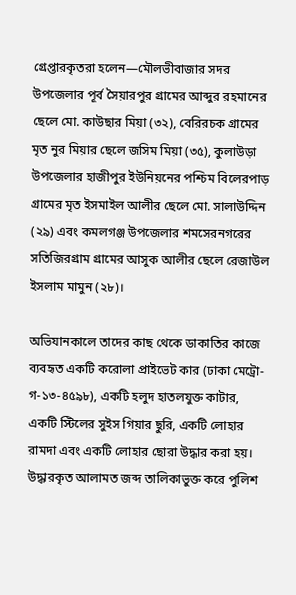গ্রেপ্তারকৃতরা হলেন—মৌলভীবাজার সদর উপজেলার পূর্ব সৈয়ারপুর গ্রামের আব্দুর রহমানের ছেলে মো. কাউছার মিয়া (৩২), বেরিরচক গ্রামের মৃত নুর মিয়ার ছেলে জসিম মিয়া (৩৫), কুলাউড়া উপজেলার হাজীপুর ইউনিয়নের পশ্চিম বিলেরপাড় গ্রামের মৃত ইসমাইল আলীর ছেলে মো. সালাউদ্দিন (২৯) এবং কমলগঞ্জ উপজেলার শমসেরনগরের সতিজিরগ্রাম গ্রামের আসুক আলীর ছেলে রেজাউল ইসলাম মামুন (২৮)।

অভিযানকালে তাদের কাছ থেকে ডাকাতির কাজে ব্যবহৃত একটি করোলা প্রাইভেট কার (ঢাকা মেট্রো-গ-১৩-৪৫৯৮), একটি হলুদ হাতলযুক্ত কাটার, একটি স্টিলের সুইস গিয়ার ছুরি, একটি লোহার রামদা এবং একটি লোহার ছোরা উদ্ধার করা হয়। উদ্ধারকৃত আলামত জব্দ তালিকাভুক্ত করে পুলিশ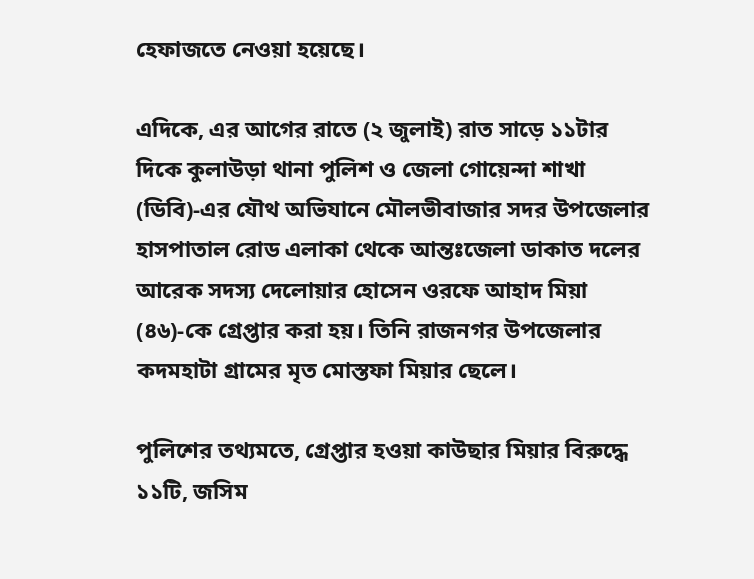হেফাজতে নেওয়া হয়েছে।

এদিকে, এর আগের রাতে (২ জুলাই) রাত সাড়ে ১১টার দিকে কুলাউড়া থানা পুলিশ ও জেলা গোয়েন্দা শাখা (ডিবি)-এর যৌথ অভিযানে মৌলভীবাজার সদর উপজেলার হাসপাতাল রোড এলাকা থেকে আন্তঃজেলা ডাকাত দলের আরেক সদস্য দেলোয়ার হোসেন ওরফে আহাদ মিয়া (৪৬)-কে গ্রেপ্তার করা হয়। তিনি রাজনগর উপজেলার কদমহাটা গ্রামের মৃত মোস্তফা মিয়ার ছেলে।

পুলিশের তথ্যমতে, গ্রেপ্তার হওয়া কাউছার মিয়ার বিরুদ্ধে ১১টি, জসিম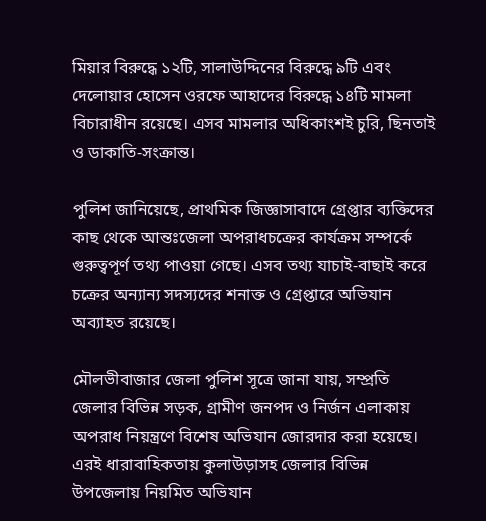মিয়ার বিরুদ্ধে ১২টি, সালাউদ্দিনের বিরুদ্ধে ৯টি এবং দেলোয়ার হোসেন ওরফে আহাদের বিরুদ্ধে ১৪টি মামলা বিচারাধীন রয়েছে। এসব মামলার অধিকাংশই চুরি, ছিনতাই ও ডাকাতি-সংক্রান্ত।

পুলিশ জানিয়েছে, প্রাথমিক জিজ্ঞাসাবাদে গ্রেপ্তার ব্যক্তিদের কাছ থেকে আন্তঃজেলা অপরাধচক্রের কার্যক্রম সম্পর্কে গুরুত্বপূর্ণ তথ্য পাওয়া গেছে। এসব তথ্য যাচাই-বাছাই করে চক্রের অন্যান্য সদস্যদের শনাক্ত ও গ্রেপ্তারে অভিযান অব্যাহত রয়েছে।

মৌলভীবাজার জেলা পুলিশ সূত্রে জানা যায়, সম্প্রতি জেলার বিভিন্ন সড়ক, গ্রামীণ জনপদ ও নির্জন এলাকায় অপরাধ নিয়ন্ত্রণে বিশেষ অভিযান জোরদার করা হয়েছে। এরই ধারাবাহিকতায় কুলাউড়াসহ জেলার বিভিন্ন উপজেলায় নিয়মিত অভিযান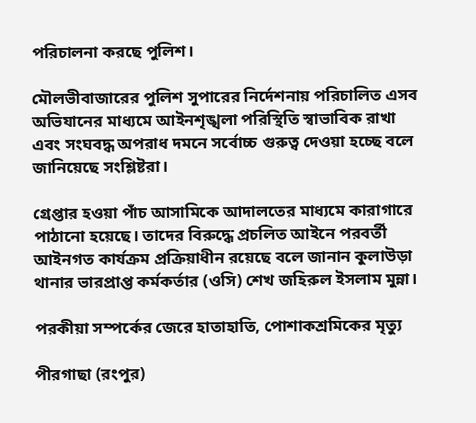পরিচালনা করছে পুলিশ।

মৌলভীবাজারের পুলিশ সুপারের নির্দেশনায় পরিচালিত এসব অভিযানের মাধ্যমে আইনশৃঙ্খলা পরিস্থিতি স্বাভাবিক রাখা এবং সংঘবদ্ধ অপরাধ দমনে সর্বোচ্চ গুরুত্ব দেওয়া হচ্ছে বলে জানিয়েছে সংশ্লিষ্টরা।

গ্রেপ্তার হওয়া পাঁচ আসামিকে আদালতের মাধ্যমে কারাগারে পাঠানো হয়েছে। তাদের বিরুদ্ধে প্রচলিত আইনে পরবর্তী আইনগত কার্যক্রম প্রক্রিয়াধীন রয়েছে বলে জানান কুলাউড়া থানার ভারপ্রাপ্ত কর্মকর্তার (ওসি) শেখ জহিরুল ইসলাম মুন্না।

পরকীয়া সম্পর্কের জেরে হাতাহাতি, পোশাকশ্রমিকের মৃত্যু

পীরগাছা (রংপুর)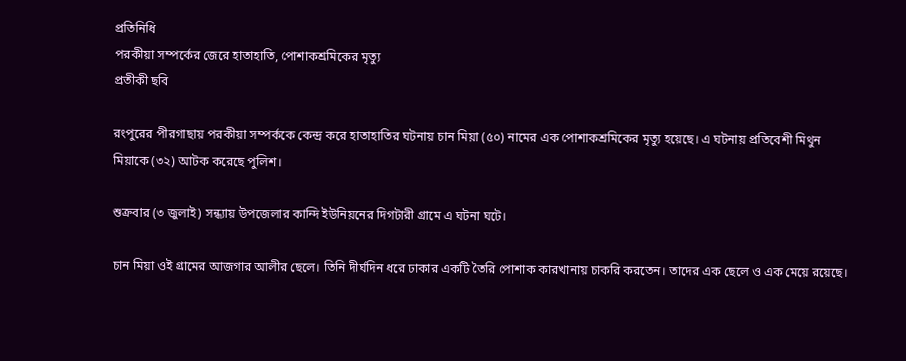প্রতিনিধি
পরকীয়া সম্পর্কের জেরে হাতাহাতি, পোশাকশ্রমিকের মৃত্যু
প্রতীকী ছবি

রংপুরের পীরগাছায় পরকীয়া সম্পর্ককে কেন্দ্র করে হাতাহাতির ঘটনায় চান মিয়া (৫০) নামের এক পোশাকশ্রমিকের মৃত্যু হয়েছে। এ ঘটনায় প্রতিবেশী মিথুন মিয়াকে (৩২) আটক করেছে পুলিশ।

শুক্রবার (৩ জুলাই) সন্ধ্যায় উপজেলার কান্দি ইউনিয়নের দিগটারী গ্রামে এ ঘটনা ঘটে।

চান মিয়া ওই গ্রামের আজগার আলীর ছেলে। তিনি দীর্ঘদিন ধরে ঢাকার একটি তৈরি পোশাক কারখানায় চাকরি করতেন। তাদের এক ছেলে ও এক মেয়ে রয়েছে।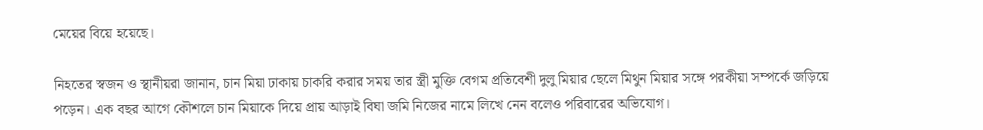মেয়ের বিয়ে হয়েছে।

নিহতের স্বজন ও স্থানীয়রা জানান, চান মিয়া ঢাকায় চাকরি করার সময় তার স্ত্রী মুক্তি বেগম প্রতিবেশী দুলু মিয়ার ছেলে মিথুন মিয়ার সঙ্গে পরকীয়া সম্পর্কে জড়িয়ে পড়েন। এক বছর আগে কৌশলে চান মিয়াকে দিয়ে প্রায় আড়াই বিঘা জমি নিজের নামে লিখে নেন বলেও পরিবারের অভিযোগ।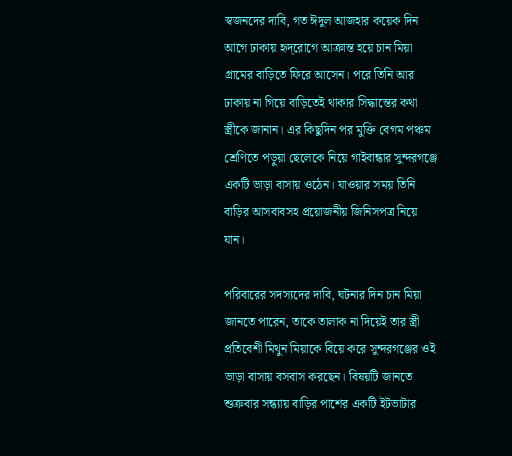স্বজনদের দাবি, গত ঈদুল আজহার কয়েক দিন আগে ঢাকায় হৃদ্‌রোগে আক্রান্ত হয়ে চান মিয়া গ্রামের বাড়িতে ফিরে আসেন। পরে তিনি আর ঢাকায় না গিয়ে বাড়িতেই থাকার সিদ্ধান্তের কথা স্ত্রীকে জানান। এর কিছুদিন পর মুক্তি বেগম পঞ্চম শ্রেণিতে পড়ুয়া ছেলেকে নিয়ে গাইবান্ধার সুন্দরগঞ্জে একটি ভাড়া বাসায় ওঠেন। যাওয়ার সময় তিনি বাড়ির আসবাবসহ প্রয়োজনীয় জিনিসপত্র নিয়ে যান।

পরিবারের সদস্যদের দাবি, ঘটনার দিন চান মিয়া জানতে পারেন, তাকে তালাক না দিয়েই তার স্ত্রী প্রতিবেশী মিথুন মিয়াকে বিয়ে করে সুন্দরগঞ্জের ওই ভাড়া বাসায় বসবাস করছেন। বিষয়টি জানতে শুক্রবার সন্ধ্যায় বাড়ির পাশের একটি ইটভাটার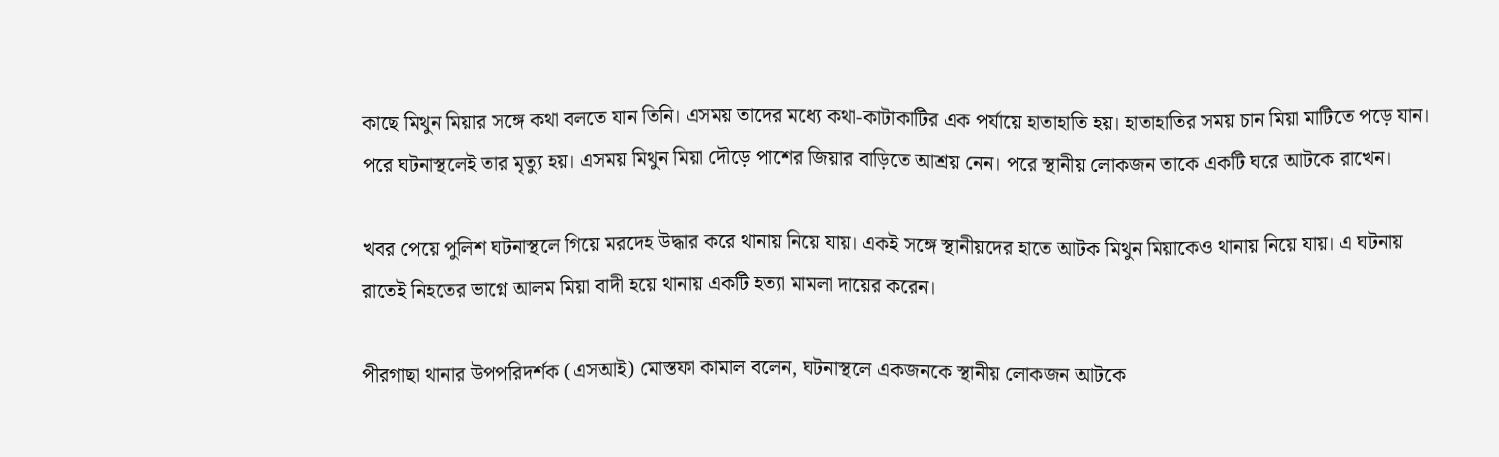কাছে মিথুন মিয়ার সঙ্গে কথা বলতে যান তিনি। এসময় তাদের মধ্যে কথা-কাটাকাটির এক পর্যায়ে হাতাহাতি হয়। হাতাহাতির সময় চান মিয়া মাটিতে পড়ে যান। পরে ঘটনাস্থলেই তার মৃত্যু হয়। এসময় মিথুন মিয়া দৌড়ে পাশের জিয়ার বাড়িতে আশ্রয় নেন। পরে স্থানীয় লোকজন তাকে একটি ঘরে আটকে রাখেন।

খবর পেয়ে পুলিশ ঘটনাস্থলে গিয়ে মরদেহ উদ্ধার করে থানায় নিয়ে যায়। একই সঙ্গে স্থানীয়দের হাতে আটক মিথুন মিয়াকেও থানায় নিয়ে যায়। এ ঘটনায় রাতেই নিহতের ভাগ্নে আলম মিয়া বাদী হয়ে থানায় একটি হত্যা মামলা দায়ের করেন।

পীরগাছা থানার উপপরিদর্শক (এসআই) মোস্তফা কামাল বলেন, ঘটনাস্থলে একজনকে স্থানীয় লোকজন আটকে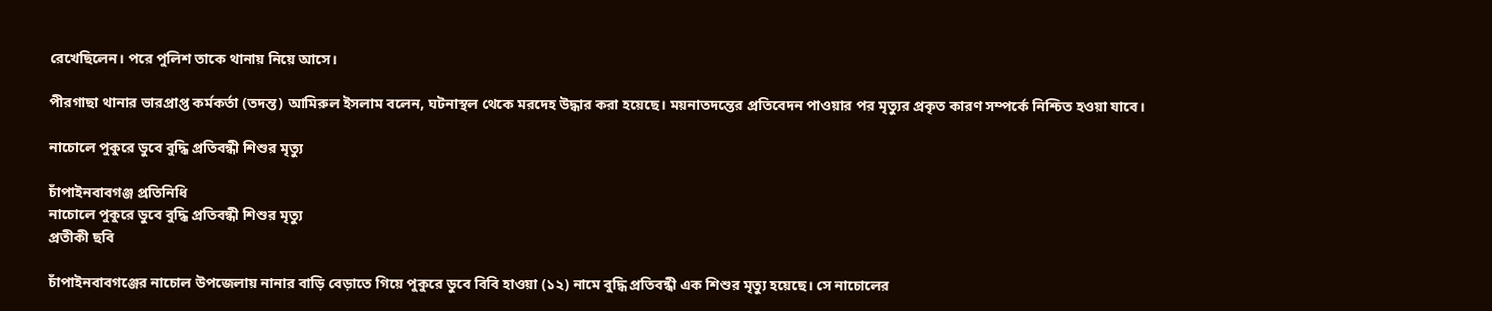রেখেছিলেন। পরে পুলিশ তাকে থানায় নিয়ে আসে।

পীরগাছা থানার ভারপ্রাপ্ত কর্মকর্তা (তদন্ত) আমিরুল ইসলাম বলেন, ঘটনাস্থল থেকে মরদেহ উদ্ধার করা হয়েছে। ময়নাতদন্তের প্রতিবেদন পাওয়ার পর মৃত্যুর প্রকৃত কারণ সম্পর্কে নিশ্চিত হওয়া যাবে।

নাচোলে পুকুরে ডুবে বুদ্ধি প্রতিবন্ধী শিশুর মৃত্যু

চাঁপাইনবাবগঞ্জ প্রতিনিধি
নাচোলে পুকুরে ডুবে বুদ্ধি প্রতিবন্ধী শিশুর মৃত্যু
প্রতীকী ছবি

চাঁপাইনবাবগঞ্জের নাচোল উপজেলায় নানার বাড়ি বেড়াতে গিয়ে পুকুরে ডুবে বিবি হাওয়া (১২) নামে বুদ্ধি প্রতিবন্ধী এক শিশুর মৃত্যু হয়েছে। সে নাচোলের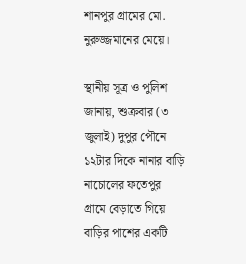শানপুর গ্রামের মো. নুরুজ্জমানের মেয়ে।

স্থানীয় সূত্র ও পুলিশ জানায়, শুক্রবার (৩ জুলাই) দুপুর পৌনে ১২টার দিকে নানার বাড়ি নাচোলের ফতেপুর গ্রামে বেড়াতে গিয়ে বাড়ির পাশের একটি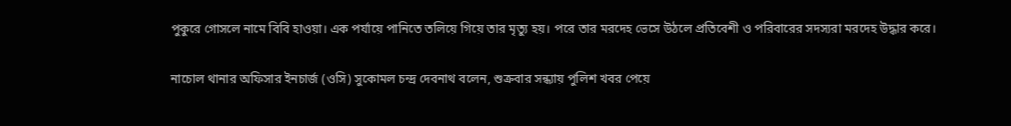পুকুরে গোসলে নামে বিবি হাওয়া। এক পর্যায়ে পানিতে তলিয়ে গিয়ে তার মৃত্যু হয়। পরে তার মরদেহ ভেসে উঠলে প্রতিবেশী ও পরিবারের সদস্যরা মরদেহ উদ্ধার করে।

নাচোল থানার অফিসার ইনচার্জ (ওসি) সুকোমল চন্দ্র দেবনাথ বলেন, শুক্রবার সন্ধ্যায় পুলিশ খবর পেয়ে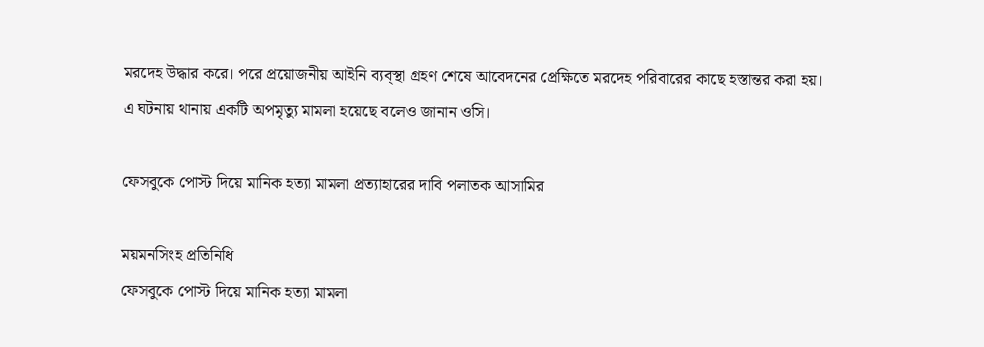মরদেহ উদ্ধার করে। পরে প্রয়োজনীয় আইনি ব্যব্স্থা গ্রহণ শেষে আবেদনের প্রেক্ষিতে মরদেহ পরিবারের কাছে হস্তান্তর করা হয়। এ ঘটনায় থানায় একটি অপমৃত্যু মামলা হয়েছে বলেও জানান ওসি।

ফেসবুকে পোস্ট দিয়ে মানিক হত্যা মামলা প্রত্যাহারের দাবি পলাতক আসামির

ময়মনসিংহ প্রতিনিধি
ফেসবুকে পোস্ট দিয়ে মানিক হত্যা মামলা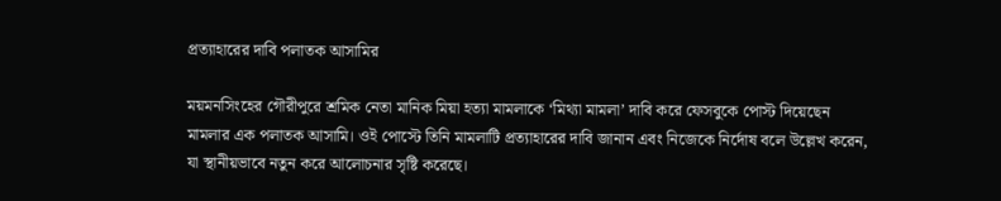প্রত্যাহারের দাবি পলাতক আসামির

ময়মনসিংহের গৌরীপুরে শ্রমিক নেতা মানিক মিয়া হত্যা মামলাকে ‘মিথ্যা মামলা’ দাবি করে ফেসবুকে পোস্ট দিয়েছেন মামলার এক পলাতক আসামি। ওই পোস্টে তিনি মামলাটি প্রত্যাহারের দাবি জানান এবং নিজেকে নির্দোষ বলে উল্লেখ করেন, যা স্থানীয়ভাবে নতুন করে আলোচনার সৃষ্টি করেছে।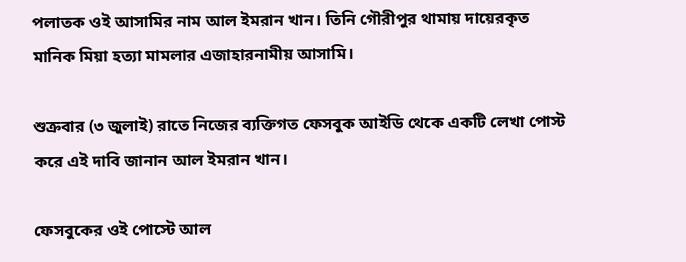পলাতক ওই আসামির নাম আল ইমরান খান। তিনি গৌরীপুর থামায় দায়েরকৃত মানিক মিয়া হত্যা মামলার এজাহারনামীয় আসামি।

শুক্রবার (৩ জুলাই) রাতে নিজের ব্যক্তিগত ফেসবুক আইডি থেকে একটি লেখা পোস্ট করে এই দাবি জানান আল ইমরান খান।

ফেসবুকের ওই পোস্টে আল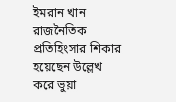ইমরান খান রাজনৈতিক প্রতিহিংসার শিকার হয়েছেন উল্লেখ করে ভুয়া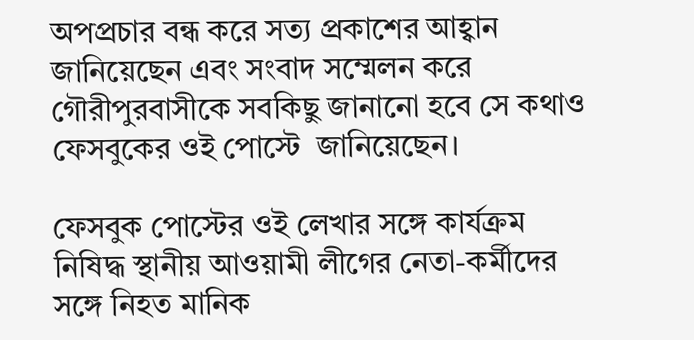অপপ্রচার বন্ধ করে সত্য প্রকাশের আহ্বান জানিয়েছেন এবং সংবাদ সম্মেলন করে গৌরীপুরবাসীকে সবকিছু জানানো হবে সে কথাও ফেসবুকের ওই পোস্টে  জানিয়েছেন।

ফেসবুক পোস্টের ওই লেখার সঙ্গে কার্যক্রম নিষিদ্ধ স্থানীয় আওয়ামী লীগের নেতা-কর্মীদের সঙ্গে নিহত মানিক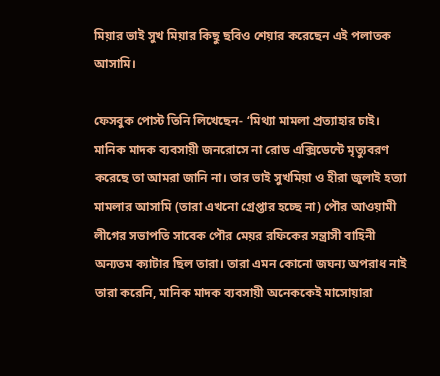মিয়ার ভাই সুখ মিয়ার কিছু ছবিও শেয়ার করেছেন এই পলাতক আসামি।

ফেসবুক পোস্ট তিনি লিখেছেন- ‘মিথ্যা মামলা প্রত্যাহার চাই। মানিক মাদক ব্যবসায়ী জনরোসে না রোড এক্সিডেন্টে মৃত্যুবরণ করেছে তা আমরা জানি না। তার ভাই সুখমিয়া ও হীরা জুলাই হত্যা মামলার আসামি (তারা এখনো গ্রেপ্তার হচ্ছে না) পৌর আওয়ামী লীগের সভাপতি সাবেক পৌর মেয়র রফিকের সন্ত্রাসী বাহিনী অন্যতম ক্যাটার ছিল তারা। তারা এমন কোনো জঘন্য অপরাধ নাই তারা করেনি, মানিক মাদক ব্যবসায়ী অনেককেই মাসোয়ারা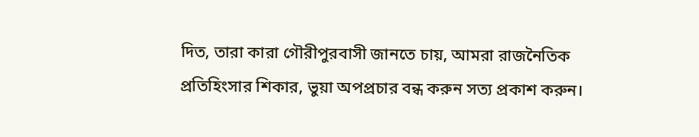দিত, তারা কারা গৌরীপুরবাসী জানতে চায়, আমরা রাজনৈতিক প্রতিহিংসার শিকার, ভুয়া অপপ্রচার বন্ধ করুন সত্য প্রকাশ করুন।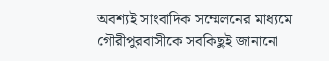অবশ্যই সাংবাদিক সম্মেলনের মাধ্যমে গৌরীপুরবাসীকে সবকিছুই জানানো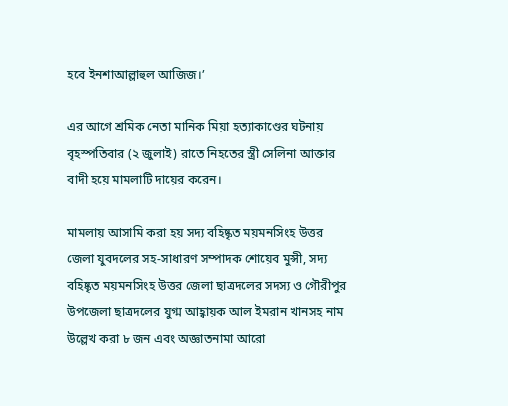হবে ইনশাআল্লাহুল আজিজ।’

এর আগে শ্রমিক নেতা মানিক মিয়া হত্যাকাণ্ডের ঘটনায় বৃহস্পতিবার (২ জুলাই) রাতে নিহতের স্ত্রী সেলিনা আক্তার বাদী হয়ে মামলাটি দায়ের করেন।

মামলায় আসামি করা হয় সদ্য বহিষ্কৃত ময়মনসিংহ উত্তর জেলা যুবদলের সহ-সাধারণ সম্পাদক শোয়েব মুন্সী, সদ্য বহিষ্কৃত ময়মনসিংহ উত্তর জেলা ছাত্রদলের সদস্য ও গৌরীপুর উপজেলা ছাত্রদলের যুগ্ম আহ্বায়ক আল ইমরান খানসহ নাম উল্লেখ করা ৮ জন এবং অজ্ঞাতনামা আরো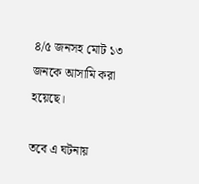৪/৫ জনসহ মোট ১৩ জনকে আসামি করা হয়েছে।

তবে এ ঘটনায়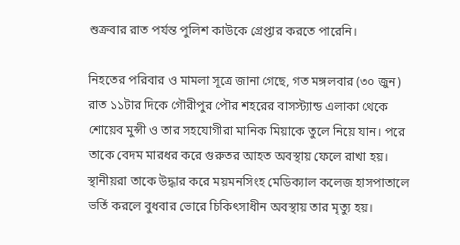শুক্রবার রাত পর্যন্ত পুলিশ কাউকে গ্রেপ্তার করতে পারেনি।

নিহতের পরিবার ও মামলা সূত্রে জানা গেছে, গত মঙ্গলবার (৩০ জুন) রাত ১১টার দিকে গৌরীপুর পৌর শহরের বাসস্ট্যান্ড এলাকা থেকে শোয়েব মুন্সী ও তার সহযোগীরা মানিক মিয়াকে তুলে নিয়ে যান। পরে তাকে বেদম মারধর করে গুরুতর আহত অবস্থায় ফেলে রাখা হয়। স্থানীয়রা তাকে উদ্ধার করে ময়মনসিংহ মেডিক্যাল কলেজ হাসপাতালে ভর্তি করলে বুধবার ভোরে চিকিৎসাধীন অবস্থায় তার মৃত্যু হয়।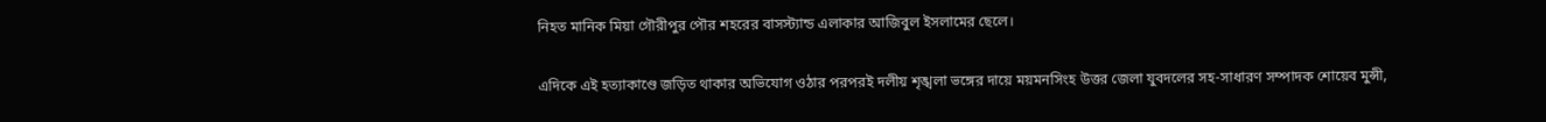নিহত মানিক মিয়া গৌরীপুর পৌর শহরের বাসস্ট্যান্ড এলাকার আজিবুল ইসলামের ছেলে।

এদিকে এই হত্যাকাণ্ডে জড়িত থাকার অভিযোগ ওঠার পরপরই দলীয় শৃঙ্খলা ভঙ্গের দায়ে ময়মনসিংহ উত্তর জেলা যুবদলের সহ-সাধারণ সম্পাদক শোয়েব মুন্সী,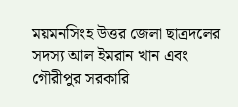ময়মনসিংহ উত্তর জেলা ছাত্রদলের সদস্য আল ইমরান খান এবং গৌরীপুর সরকারি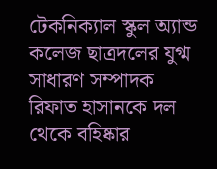টেকনিক্যাল স্কুল অ্যান্ড কলেজ ছাত্রদলের যুগ্ম সাধারণ সম্পাদক রিফাত হাসানকে দল থেকে বহিষ্কার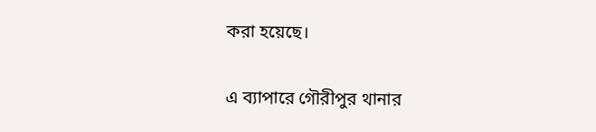করা হয়েছে।

এ ব্যাপারে গৌরীপুর থানার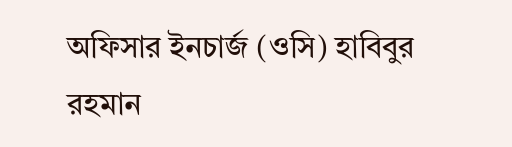অফিসার ইনচার্জ (ওসি) হাবিবুর রহমান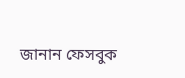জানান ফেসবুক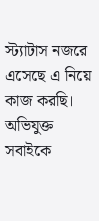স্ট্যাটাস নজরে এসেছে এ নিয়ে কাজ করছি। অভিযুক্ত সবাইকে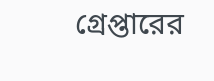গ্রেপ্তারের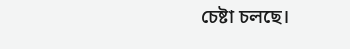চেষ্টা চলছে।